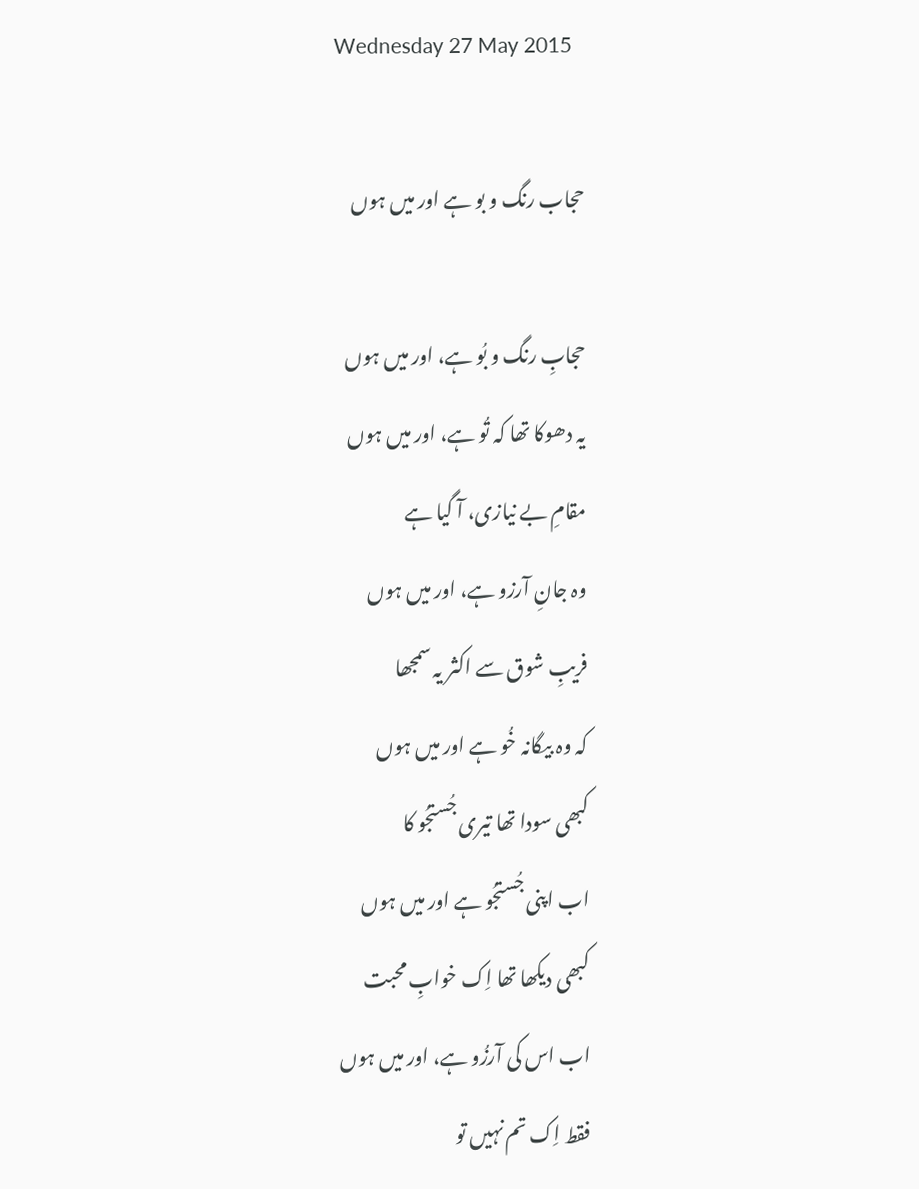Wednesday 27 May 2015

حجاب رنگ و بو ہے اور میں ہوں

حجابِ رنگ و بُو ہے، اور میں ہوں
یہ دھوکا تھا کہ تُو ہے، اور میں ہوں
مقامِ بے نیازی، آ گیا ہے
وہ جانِ آرزو ہے، اور میں ہوں
فریبِ شوق سے اکثر یہ سمجھا
کہ وہ بیگانہ خُو ہے اور میں ہوں
کبھی سودا تھا تیری جُستجُو کا
اب اپنی جُستجُو ہے اور میں ہوں
کبھی دیکھا تھا اِک خوابِ محبت
اب اس کی آرزُو ہے، اور میں ہوں
فقط اِک تم نہیں تو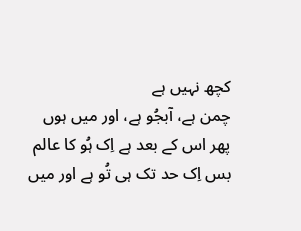کچھ نہیں ہے
چمن ہے، آبجُو ہے، اور میں ہوں
پھر اس کے بعد ہے اِک ہُو کا عالم
بس اِک حد تک ہی تُو ہے اور میں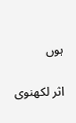ہوں

اثر لکھنوی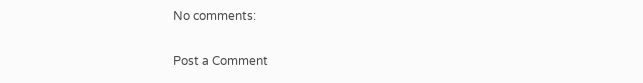No comments:

Post a Comment